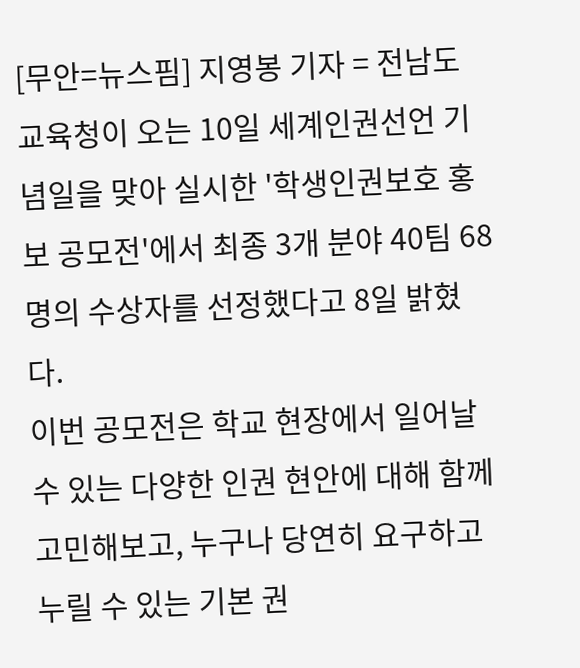[무안=뉴스핌] 지영봉 기자 = 전남도교육청이 오는 10일 세계인권선언 기념일을 맞아 실시한 '학생인권보호 홍보 공모전'에서 최종 3개 분야 40팀 68명의 수상자를 선정했다고 8일 밝혔다.
이번 공모전은 학교 현장에서 일어날 수 있는 다양한 인권 현안에 대해 함께 고민해보고, 누구나 당연히 요구하고 누릴 수 있는 기본 권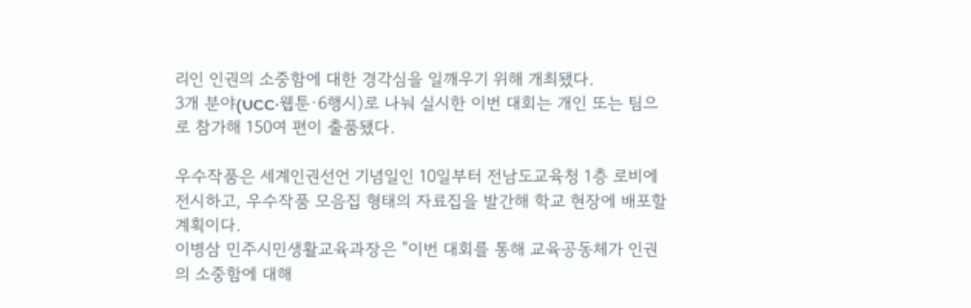리인 인권의 소중함에 대한 경각심을 일깨우기 위해 개최됐다.
3개 분야(UCC·웹툰·6행시)로 나눠 실시한 이번 대회는 개인 또는 팀으로 참가해 150여 편이 출품됐다.

우수작품은 세계인권선언 기념일인 10일부터 전남도교육청 1층 로비에 전시하고, 우수작품 모음집 형태의 자료집을 발간해 학교 현장에 배포할 계획이다.
이병삼 민주시민생활교육과장은 "이번 대회를 통해 교육공동체가 인권의 소중함에 대해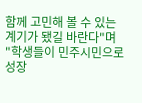함께 고민해 볼 수 있는 계기가 됐길 바란다"며 "학생들이 민주시민으로 성장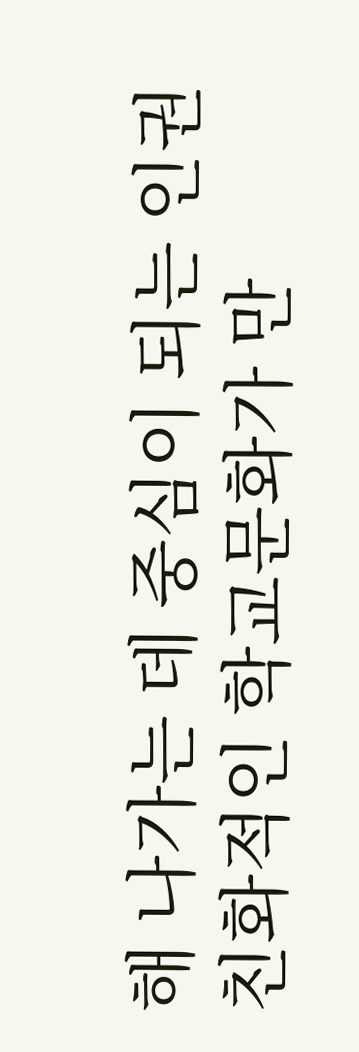해 나가는 데 중심이 되는 인권친화적인 학교문화가 만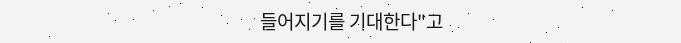들어지기를 기대한다"고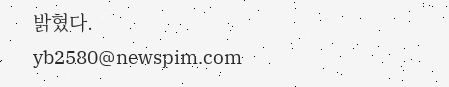밝혔다.
yb2580@newspim.com